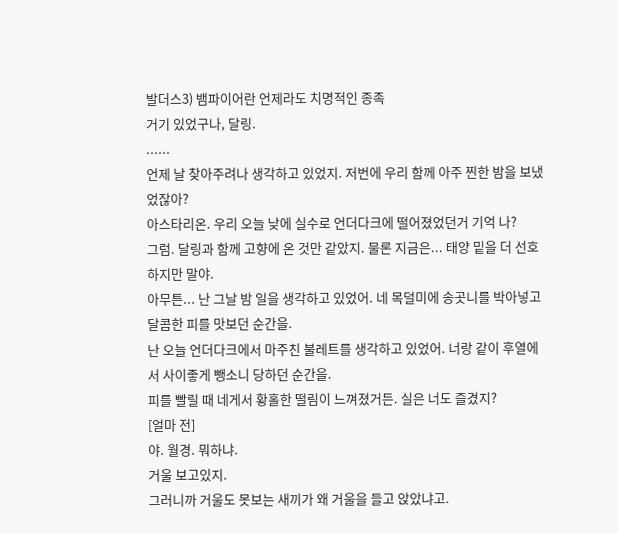발더스3) 뱀파이어란 언제라도 치명적인 종족
거기 있었구나, 달링.
......
언제 날 찾아주려나 생각하고 있었지. 저번에 우리 함께 아주 찐한 밤을 보냈었잖아?
아스타리온. 우리 오늘 낮에 실수로 언더다크에 떨어졌었던거 기억 나?
그럼. 달링과 함께 고향에 온 것만 같았지. 물론 지금은... 태양 밑을 더 선호하지만 말야.
아무튼... 난 그날 밤 일을 생각하고 있었어. 네 목덜미에 송곳니를 박아넣고 달콤한 피를 맛보던 순간을.
난 오늘 언더다크에서 마주친 불레트를 생각하고 있었어. 너랑 같이 후열에서 사이좋게 뺑소니 당하던 순간을.
피를 빨릴 때 네게서 황홀한 떨림이 느껴졌거든. 실은 너도 즐겼지?
[얼마 전]
야. 월경. 뭐하냐.
거울 보고있지.
그러니까 거울도 못보는 새끼가 왜 거울을 들고 앉았냐고.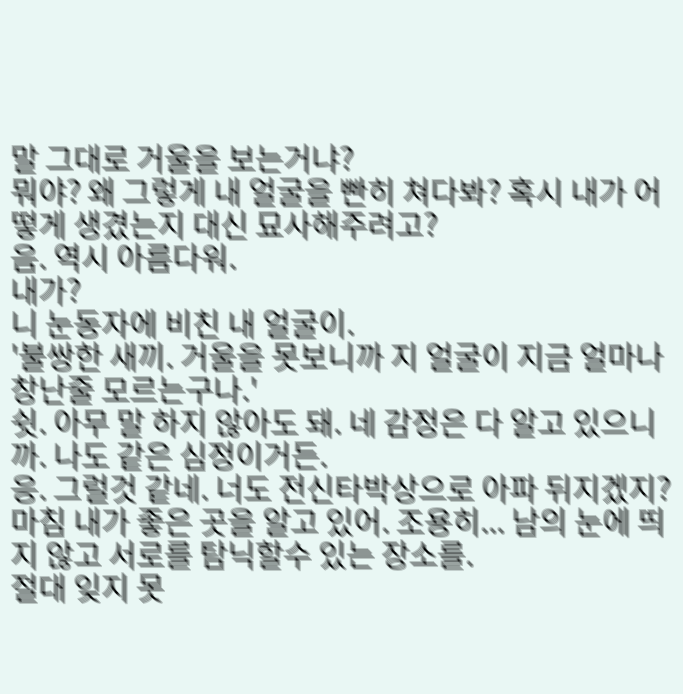말 그대로 거울을 보는거냐?
뭐야? 왜 그렇게 내 얼굴을 빤히 쳐다봐? 혹시 내가 어떻게 생겼는지 대신 묘사해주려고?
음. 역시 아름다워.
내가?
니 눈동자에 비친 내 얼굴이.
'불쌍한 새끼. 거울을 못보니까 지 얼굴이 지금 얼마나 창난줄 모르는구나.'
쉿. 아무 말 하지 않아도 돼. 네 감정은 다 알고 있으니까. 나도 같은 심정이거든.
응. 그럴것 같네. 너도 전신타박상으로 아파 뒤지겠지?
마침 내가 좋은 곳을 알고 있어. 조용히... 남의 눈에 띄지 않고 서로를 탐닉할수 있는 장소를.
절대 잊지 못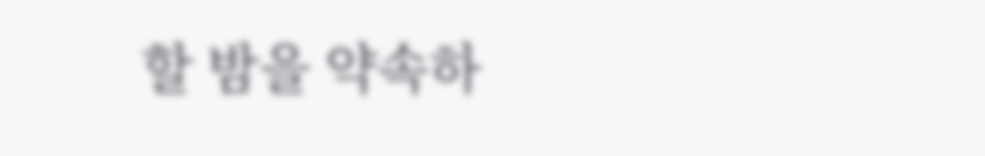할 밤을 약속하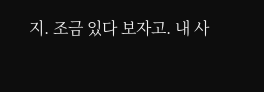지. 조금 있다 보자고. 내 사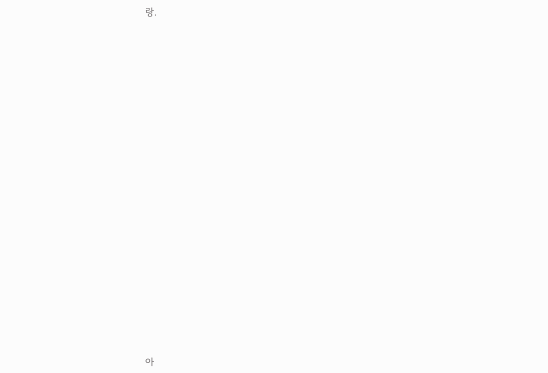랑.
























아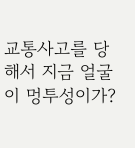교통사고를 당해서 지금 얼굴이 멍투성이가?